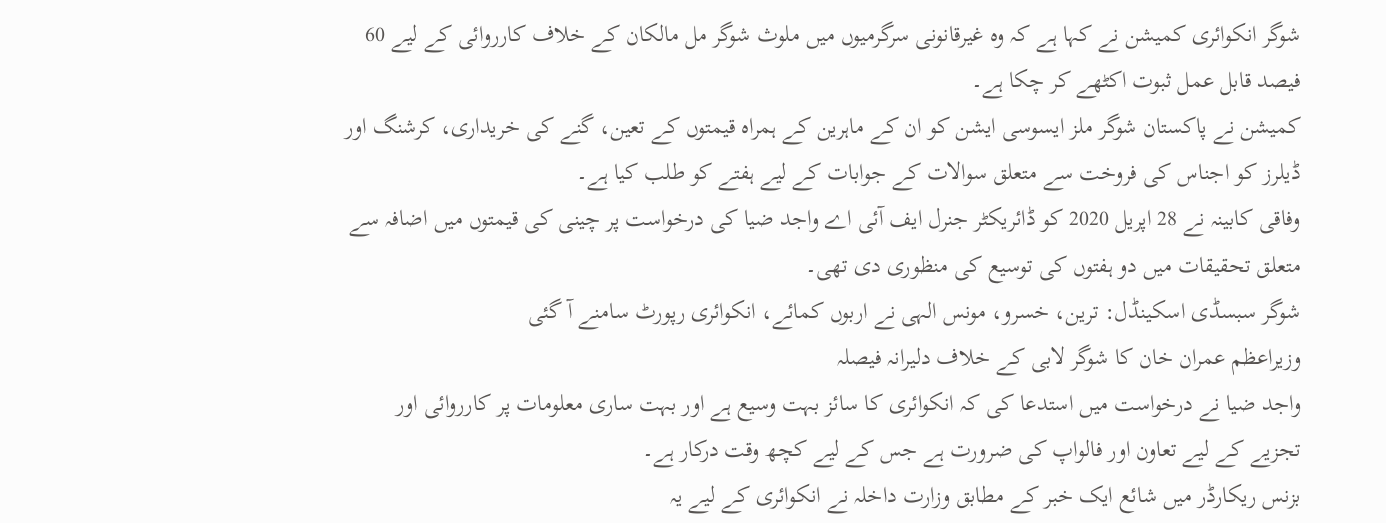شوگر انکوائری کمیشن نے کہا ہے کہ وہ غیرقانونی سرگرمیوں میں ملوث شوگر مل مالکان کے خلاف کارروائی کے لیے 60 فیصد قابل عمل ثبوت اکٹھے کر چکا ہے۔
کمیشن نے پاکستان شوگر ملز ایسوسی ایشن کو ان کے ماہرین کے ہمراہ قیمتوں کے تعین، گنے کی خریداری، کرشنگ اور ڈیلرز کو اجناس کی فروخت سے متعلق سوالات کے جوابات کے لیے ہفتے کو طلب کیا ہے۔
وفاقی کابینہ نے 28 اپریل 2020 کو ڈائریکٹر جنرل ایف آئی اے واجد ضیا کی درخواست پر چینی کی قیمتوں میں اضافہ سے متعلق تحقیقات میں دو ہفتوں کی توسیع کی منظوری دی تھی۔
شوگر سبسڈی اسکینڈل: ترین، خسرو، مونس الہی نے اربوں کمائے، انکوائری رپورٹ سامنے آ گئی
وزیراعظم عمران خان کا شوگر لابی کے خلاف دلیرانہ فیصلہ
واجد ضیا نے درخواست میں استدعا کی کہ انکوائری کا سائز بہت وسیع ہے اور بہت ساری معلومات پر کارروائی اور تجزیے کے لیے تعاون اور فالواپ کی ضرورت ہے جس کے لیے کچھ وقت درکار ہے۔
بزنس ریکارڈر میں شائع ایک خبر کے مطابق وزارت داخلہ نے انکوائری کے لیے یہ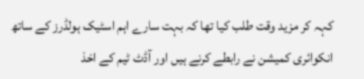کہہ کر مزید وقت طلب کیا تھا کہ بہت سارے اہم اسٹیک ہولڈرز کے ساتھ انکوائری کمیشن نے رابطے کرنے ہیں اور آڈٹ ٹیم کے اخذ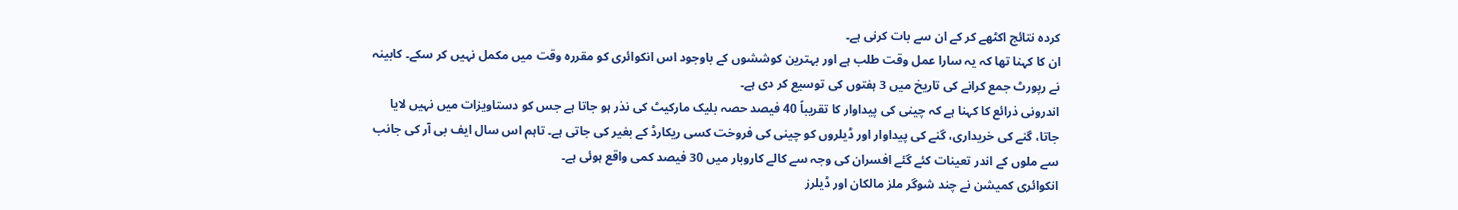کردہ نتائج اکٹھے کر کے ان سے بات کرنی ہے۔
ان کا کہنا تھا کہ یہ سارا عمل وقت طلب ہے اور بہترین کوششوں کے باوجود اس انکوائری کو مقررہ وقت میں مکمل نہیں کر سکے۔ کابینہ نے رپورٹ جمع کرانے کی تاریخ میں 3 ہفتوں کی توسیع کر دی ہے۔
اندرونی ذرائع کا کہنا ہے کہ چینی کی پیداوار کا تقریباً 40 فیصد حصہ بلیک مارکیٹ کی نذر ہو جاتا ہے جس کو دستاویزات میں نہیں لایا جاتا، گنے کی خریداری، گنے کی پیداوار اور ڈیلروں کو چینی کی فروخت کسی ریکارڈ کے بغیر کی جاتی ہے۔ تاہم اس سال ایف بی آر کی جانب سے ملوں کے اندر تعینات کئے گئے افسران کی وجہ سے کالے کاروبار میں 30 فیصد کمی واقع ہوئی ہے۔
انکوائری کمیشن نے چند شوگر ملز مالکان اور ڈیلرز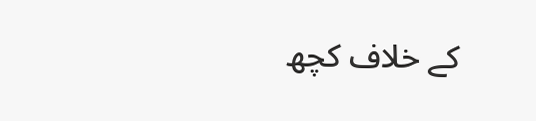کے خلاف کچھ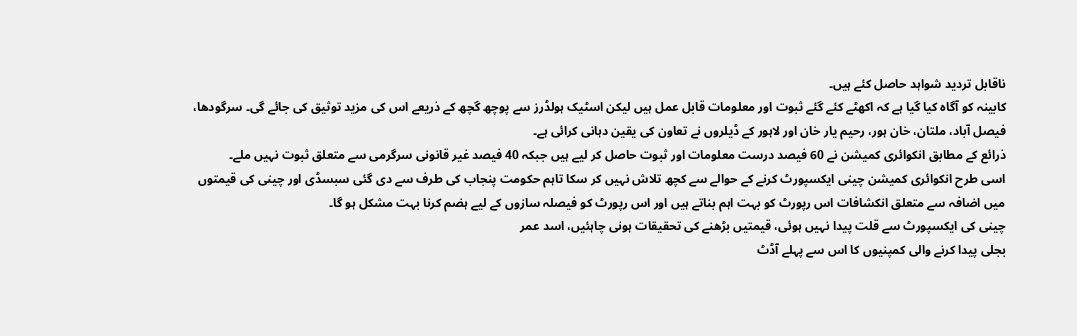ناقابل تردید شواہد حاصل کئے ہیں۔
کابینہ کو آگاہ کیا گیا ہے کہ اکھٹے کئے گئے ثبوت اور معلومات قابل عمل ہیں لیکن اسٹیک ہولڈرز سے پوچھ گچھ کے ذریعے اس کی مزید توثیق کی جائے گی۔ سرگودھا، فیصل آباد، ملتان، خان ہور، رحیم یار خان اور لاہور کے ڈیلروں نے تعاون کی یقین دہانی کرائی ہے۔
ذرائع کے مطابق انکوائری کمیشن نے 60 فیصد درست معلومات اور ثبوت حاصل کر لیے ہیں جبکہ 40 فیصد غیر قانونی سرگرمی سے متعلق ثبوت نہیں ملے۔
اسی طرح انکوائری کمیشن چینی ایکسپورٹ کرنے کے حوالے سے کچھ تلاش نہیں کر سکا تاہم حکومت پنجاب کی طرف سے دی گئی سبسڈی اور چینی کی قیمتوں میں اضافہ سے متعلق انکشافات اس رپورٹ کو بہت اہم بناتے ہیں اور اس رپورٹ کو فیصلہ سازوں کے لیے ہضم کرنا بہت مشکل ہو گا۔
چینی کی ایکسپورٹ سے قلت پیدا نہیں ہوئی، قیمتیں بڑھنے کی تحقیقات ہونی چاہئیں، اسد عمر
بجلی پیدا کرنے والی کمپنیوں کا اس سے پہلے آڈٹ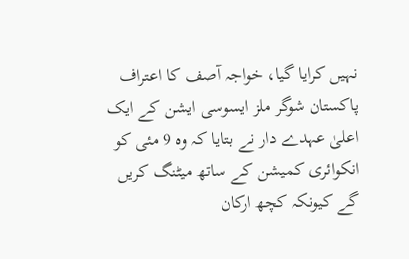نہیں کرایا گیا، خواجہ آصف کا اعتراف
پاکستان شوگر ملز ایسوسی ایشن کے ایک اعلیٰ عہدے دار نے بتایا کہ وہ 9 مئی کو انکوائری کمیشن کے ساتھ میٹنگ کریں گے کیونکہ کچھ ارکان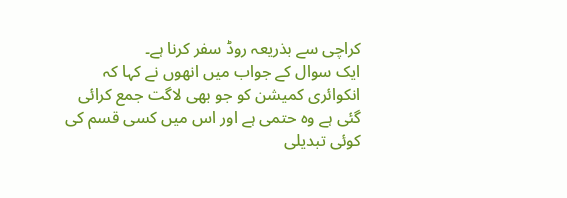کراچی سے بذریعہ روڈ سفر کرنا ہے۔
ایک سوال کے جواب میں انھوں نے کہا کہ انکوائری کمیشن کو جو بھی لاگت جمع کرائی گئی ہے وہ حتمی ہے اور اس میں کسی قسم کی کوئی تبدیلی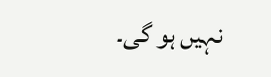نہیں ہو گی۔